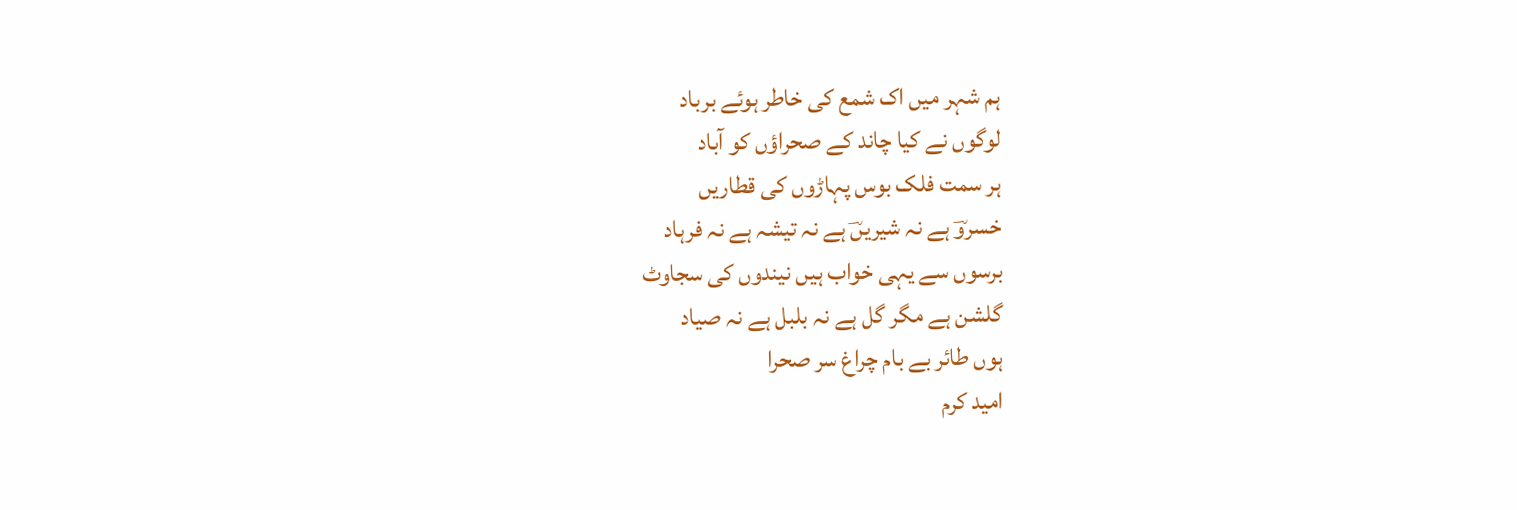ہم شہر میں اک شمع کی خاطر ہوئے برباد
لوگوں نے کیا چاند کے صحراؤں کو آباد
ہر سمت فلک بوس پہاڑوں کی قطاریں
خسروؔ ہے نہ شیریںؔ ہے نہ تیشہ ہے نہ فرہاد
برسوں سے یہی خواب ہیں نیندوں کی سجاوٹ
گلشن ہے مگر گل ہے نہ بلبل ہے نہ صیاد
ہوں طائر بے بام چراغ سر صحرا
امید کرم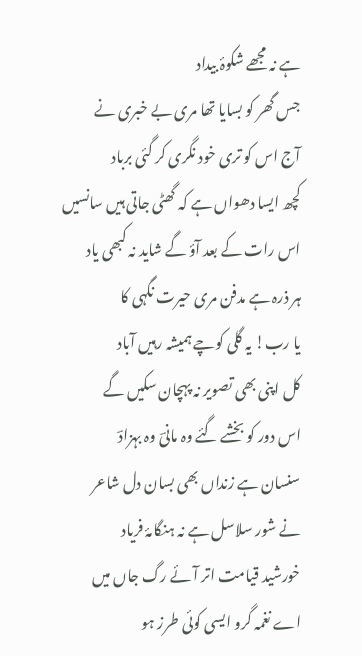ہے نہ مجھے شکوۂ بیداد
جس گھر کو بسایا تھا مری بے خبری نے
آج اس کو تری خود نگری کر گئی برباد
کچھ ایسا دھواں ہے کہ گھٹی جاتی ہیں سانسیں
اس رات کے بعد آؤ گے شاید نہ کبھی یاد
ہر ذرہ ہے مدفن مری حیرت نگہی کا
یا رب! یہ گلی کوچے ہمیشہ رہیں آباد
کل اپنی بھی تصویر نہ پہچان سکیں گے
اس دور کو بخشے گئے وہ مانیؔ وہ بہزادؔ
سنسان ہے زنداں بھی بسان دل شاعر
نے شور سلاسل ہے نہ ہنگامۂ فریاد
خورشید قیامت اتر آئے رگ جاں میں
اے نغمہ گرو ایسی کوئی طرز ہو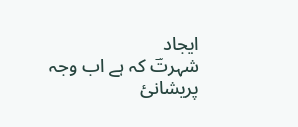ایجاد
شہرتؔ کہ ہے اب وجہ پریشانیٔ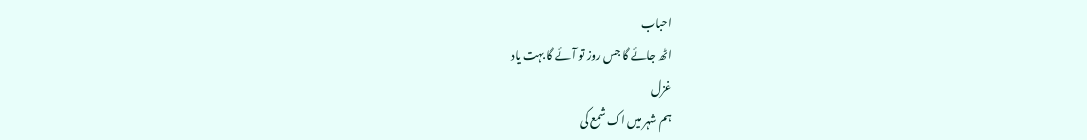احباب
اٹھ جائے گا جس روز تو آئے گا بہت یاد
غزل
ہم شہر میں اک شمع کی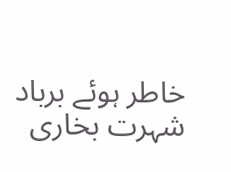خاطر ہوئے برباد
شہرت بخاری